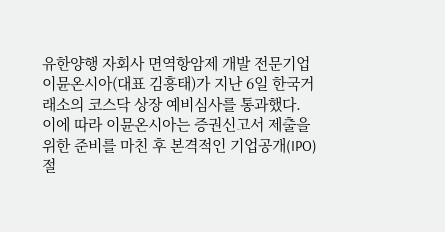유한양행 자회사 면역항암제 개발 전문기업 이뮨온시아(대표 김흥태)가 지난 6일 한국거래소의 코스닥 상장 예비심사를 통과했다.
이에 따라 이뮨온시아는 증권신고서 제출을 위한 준비를 마친 후 본격적인 기업공개(IPO) 절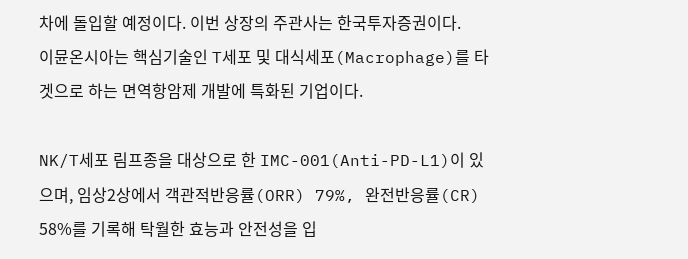차에 돌입할 예정이다. 이번 상장의 주관사는 한국투자증권이다.
이뮨온시아는 핵심기술인 T세포 및 대식세포(Macrophage)를 타겟으로 하는 면역항암제 개발에 특화된 기업이다.

NK/T세포 림프종을 대상으로 한 IMC-001(Anti-PD-L1)이 있으며, 임상2상에서 객관적반응률(ORR) 79%, 완전반응률(CR) 58%를 기록해 탁월한 효능과 안전성을 입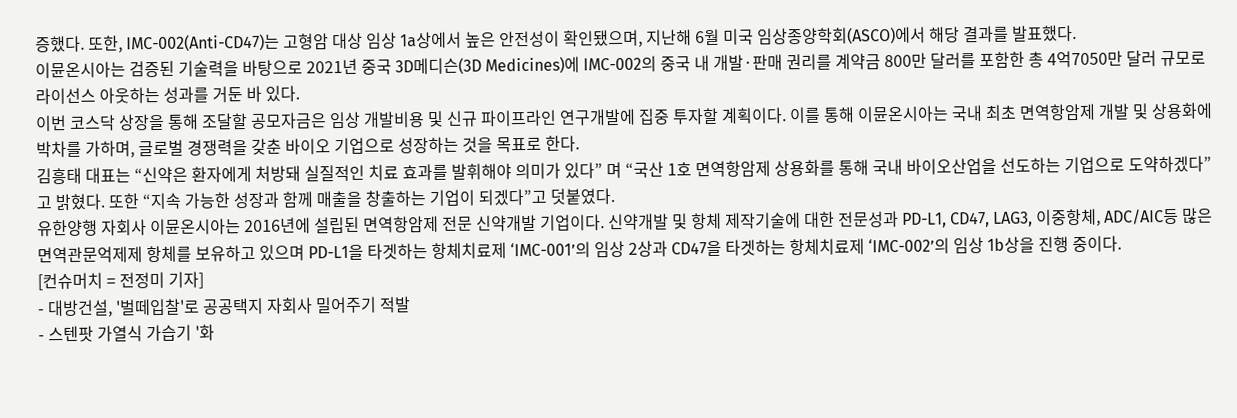증했다. 또한, IMC-002(Anti-CD47)는 고형암 대상 임상 1a상에서 높은 안전성이 확인됐으며, 지난해 6월 미국 임상종양학회(ASCO)에서 해당 결과를 발표했다.
이뮨온시아는 검증된 기술력을 바탕으로 2021년 중국 3D메디슨(3D Medicines)에 IMC-002의 중국 내 개발·판매 권리를 계약금 800만 달러를 포함한 총 4억7050만 달러 규모로 라이선스 아웃하는 성과를 거둔 바 있다.
이번 코스닥 상장을 통해 조달할 공모자금은 임상 개발비용 및 신규 파이프라인 연구개발에 집중 투자할 계획이다. 이를 통해 이뮨온시아는 국내 최초 면역항암제 개발 및 상용화에 박차를 가하며, 글로벌 경쟁력을 갖춘 바이오 기업으로 성장하는 것을 목표로 한다.
김흥태 대표는 “신약은 환자에게 처방돼 실질적인 치료 효과를 발휘해야 의미가 있다” 며 “국산 1호 면역항암제 상용화를 통해 국내 바이오산업을 선도하는 기업으로 도약하겠다”고 밝혔다. 또한 “지속 가능한 성장과 함께 매출을 창출하는 기업이 되겠다”고 덧붙였다.
유한양행 자회사 이뮨온시아는 2016년에 설립된 면역항암제 전문 신약개발 기업이다. 신약개발 및 항체 제작기술에 대한 전문성과 PD-L1, CD47, LAG3, 이중항체, ADC/AIC등 많은 면역관문억제제 항체를 보유하고 있으며 PD-L1을 타겟하는 항체치료제 ‘IMC-001’의 임상 2상과 CD47을 타겟하는 항체치료제 ‘IMC-002’의 임상 1b상을 진행 중이다.
[컨슈머치 = 전정미 기자]
- 대방건설, '벌떼입찰'로 공공택지 자회사 밀어주기 적발
- 스텐팟 가열식 가습기 '화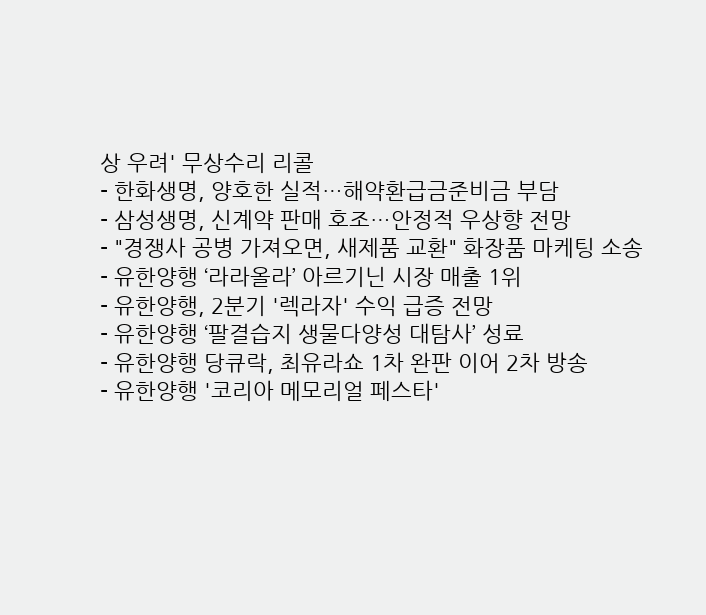상 우려' 무상수리 리콜
- 한화생명, 양호한 실적…해약환급금준비금 부담
- 삼성생명, 신계약 판매 호조…안정적 우상향 전망
- "경쟁사 공병 가져오면, 새제품 교환" 화장품 마케팅 소송
- 유한양행 ‘라라올라’ 아르기닌 시장 매출 1위
- 유한양행, 2분기 '렉라자' 수익 급증 전망
- 유한양행 ‘팔결습지 생물다양성 대탐사’ 성료
- 유한양행 당큐락, 최유라쇼 1차 완판 이어 2차 방송
- 유한양행 '코리아 메모리얼 페스타'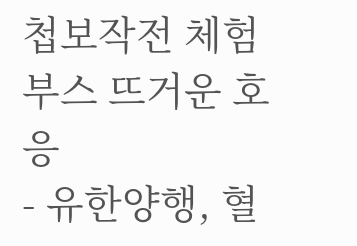첩보작전 체험 부스 뜨거운 호응
- 유한양행, 혈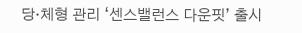당·체형 관리 ‘센스밸런스 다운핏’ 출시